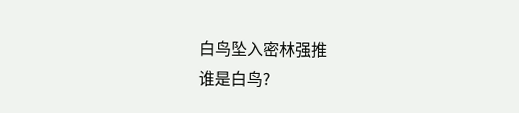白鸟坠入密林强推
谁是白鸟?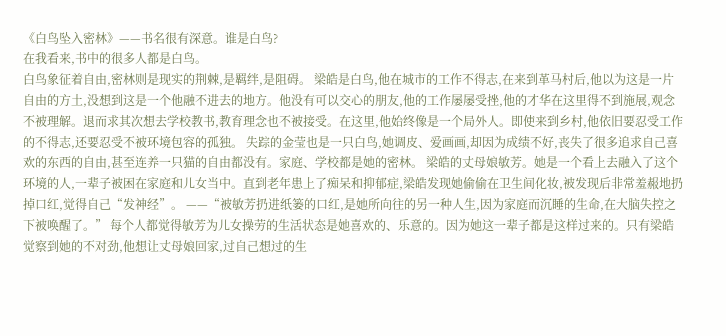《白鸟坠入密林》——书名很有深意。谁是白鸟?
在我看来,书中的很多人都是白鸟。
白鸟象征着自由,密林则是现实的荆棘,是羁绊,是阻碍。 梁皓是白鸟,他在城市的工作不得志,在来到革马村后,他以为这是一片自由的方土,没想到这是一个他融不进去的地方。他没有可以交心的朋友,他的工作屡屡受挫,他的才华在这里得不到施展,观念不被理解。退而求其次想去学校教书,教育理念也不被接受。在这里,他始终像是一个局外人。即使来到乡村,他依旧要忍受工作的不得志,还要忍受不被环境包容的孤独。 失踪的金莹也是一只白鸟,她调皮、爱画画,却因为成绩不好,丧失了很多追求自己喜欢的东西的自由,甚至连养一只猫的自由都没有。家庭、学校都是她的密林。 梁皓的丈母娘敏芳。她是一个看上去融入了这个环境的人,一辈子被困在家庭和儿女当中。直到老年患上了痴呆和抑郁症,梁皓发现她偷偷在卫生间化妆,被发现后非常羞赧地扔掉口红,觉得自己“发神经”。 ——“被敏芳扔进纸篓的口红,是她所向往的另一种人生,因为家庭而沉睡的生命,在大脑失控之下被唤醒了。” 每个人都觉得敏芳为儿女操劳的生活状态是她喜欢的、乐意的。因为她这一辈子都是这样过来的。只有梁皓觉察到她的不对劲,他想让丈母娘回家,过自己想过的生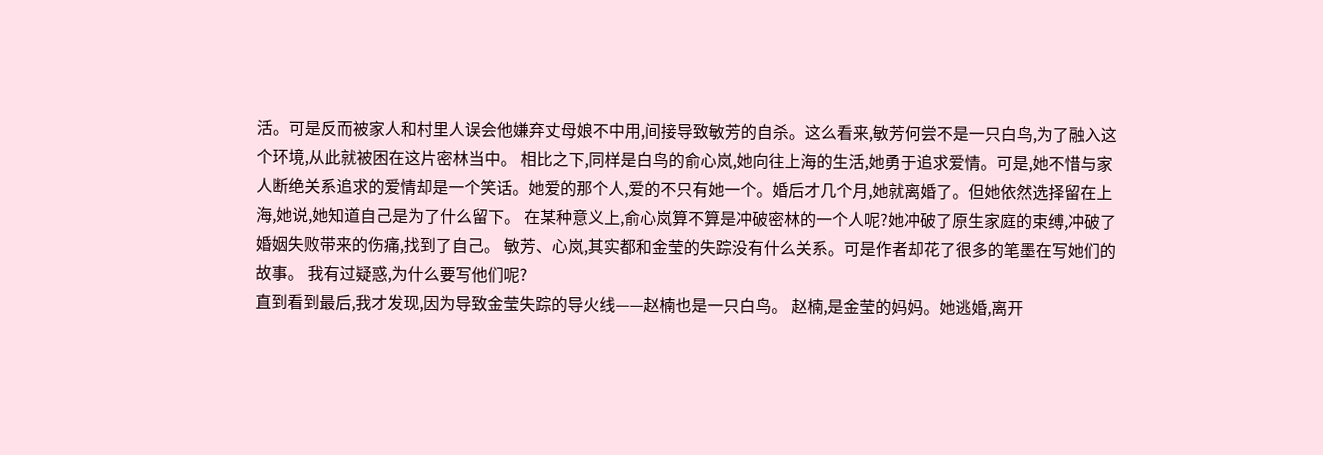活。可是反而被家人和村里人误会他嫌弃丈母娘不中用,间接导致敏芳的自杀。这么看来,敏芳何尝不是一只白鸟,为了融入这个环境,从此就被困在这片密林当中。 相比之下,同样是白鸟的俞心岚,她向往上海的生活,她勇于追求爱情。可是,她不惜与家人断绝关系追求的爱情却是一个笑话。她爱的那个人,爱的不只有她一个。婚后才几个月,她就离婚了。但她依然选择留在上海,她说,她知道自己是为了什么留下。 在某种意义上,俞心岚算不算是冲破密林的一个人呢?她冲破了原生家庭的束缚,冲破了婚姻失败带来的伤痛,找到了自己。 敏芳、心岚,其实都和金莹的失踪没有什么关系。可是作者却花了很多的笔墨在写她们的故事。 我有过疑惑,为什么要写他们呢?
直到看到最后,我才发现,因为导致金莹失踪的导火线——赵楠也是一只白鸟。 赵楠,是金莹的妈妈。她逃婚,离开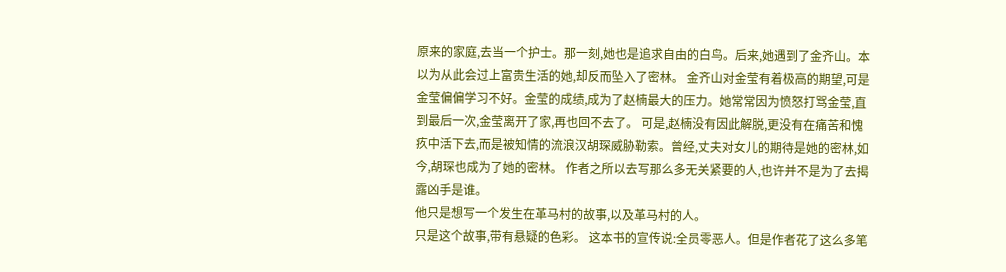原来的家庭,去当一个护士。那一刻,她也是追求自由的白鸟。后来,她遇到了金齐山。本以为从此会过上富贵生活的她,却反而坠入了密林。 金齐山对金莹有着极高的期望,可是金莹偏偏学习不好。金莹的成绩,成为了赵楠最大的压力。她常常因为愤怒打骂金莹,直到最后一次,金莹离开了家,再也回不去了。 可是,赵楠没有因此解脱,更没有在痛苦和愧疚中活下去,而是被知情的流浪汉胡琛威胁勒索。曾经,丈夫对女儿的期待是她的密林,如今,胡琛也成为了她的密林。 作者之所以去写那么多无关紧要的人,也许并不是为了去揭露凶手是谁。
他只是想写一个发生在革马村的故事,以及革马村的人。
只是这个故事,带有悬疑的色彩。 这本书的宣传说:全员零恶人。但是作者花了这么多笔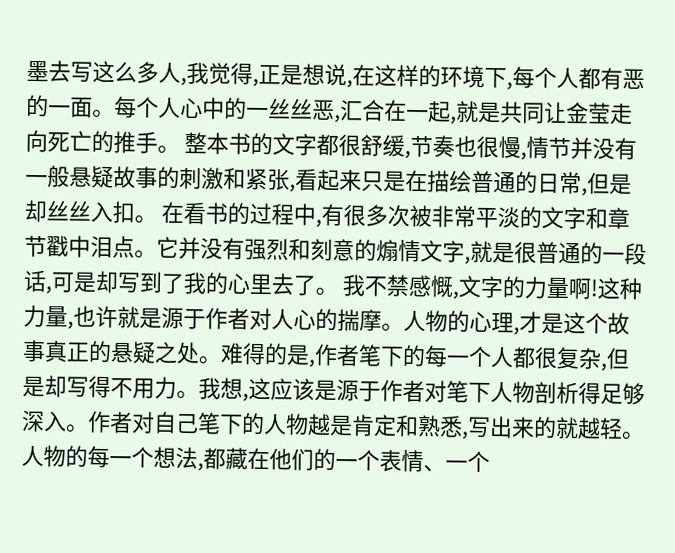墨去写这么多人,我觉得,正是想说,在这样的环境下,每个人都有恶的一面。每个人心中的一丝丝恶,汇合在一起,就是共同让金莹走向死亡的推手。 整本书的文字都很舒缓,节奏也很慢,情节并没有一般悬疑故事的刺激和紧张,看起来只是在描绘普通的日常,但是却丝丝入扣。 在看书的过程中,有很多次被非常平淡的文字和章节戳中泪点。它并没有强烈和刻意的煽情文字,就是很普通的一段话,可是却写到了我的心里去了。 我不禁感慨,文字的力量啊!这种力量,也许就是源于作者对人心的揣摩。人物的心理,才是这个故事真正的悬疑之处。难得的是,作者笔下的每一个人都很复杂,但是却写得不用力。我想,这应该是源于作者对笔下人物剖析得足够深入。作者对自己笔下的人物越是肯定和熟悉,写出来的就越轻。人物的每一个想法,都藏在他们的一个表情、一个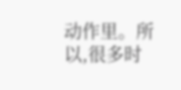动作里。所以,很多时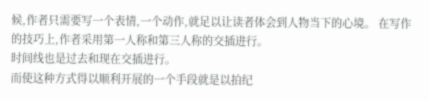候,作者只需要写一个表情,一个动作,就足以让读者体会到人物当下的心境。 在写作的技巧上,作者采用第一人称和第三人称的交插进行。
时间线也是过去和现在交插进行。
而使这种方式得以顺利开展的一个手段就是以拍纪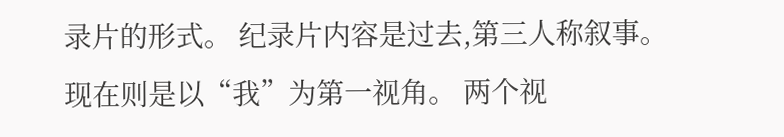录片的形式。 纪录片内容是过去,第三人称叙事。
现在则是以“我”为第一视角。 两个视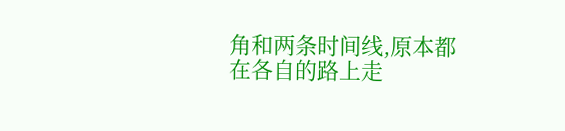角和两条时间线,原本都在各自的路上走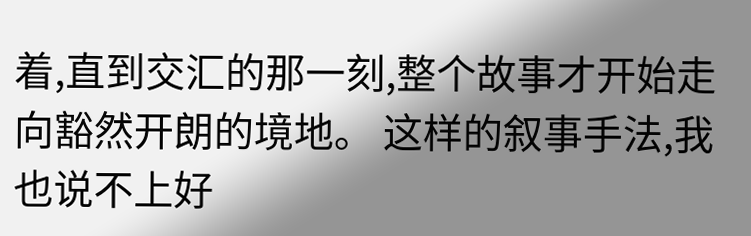着,直到交汇的那一刻,整个故事才开始走向豁然开朗的境地。 这样的叙事手法,我也说不上好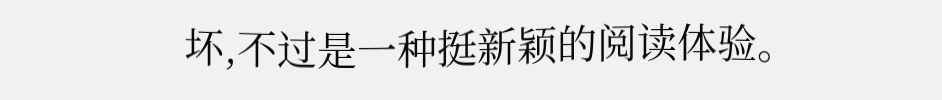坏,不过是一种挺新颖的阅读体验。